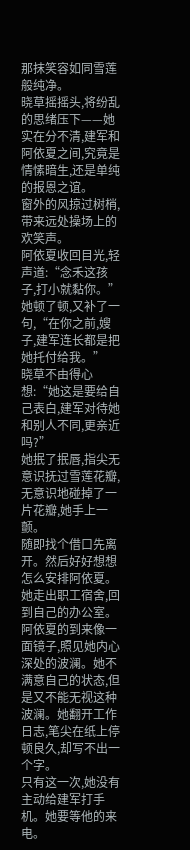那抹笑容如同雪莲般纯净。
晓草摇摇头,将纷乱的思绪压下——她实在分不清,建军和阿依夏之间,究竟是情愫暗生,还是单纯的报恩之谊。
窗外的风掠过树梢,带来远处操场上的欢笑声。
阿依夏收回目光,轻声道:“念禾这孩子,打小就黏你。”她顿了顿,又补了一句,“在你之前,嫂子,建军连长都是把她托付给我。”
晓草不由得心想:“她这是要给自己表白,建军对待她和别人不同,更亲近吗?”
她抿了抿唇,指尖无意识抚过雪莲花瓣,无意识地碰掉了一片花瓣,她手上一颤。
随即找个借口先离开。然后好好想想怎么安排阿依夏。
她走出职工宿舍,回到自己的办公室。阿依夏的到来像一面镜子,照见她内心深处的波澜。她不满意自己的状态,但是又不能无视这种波澜。她翻开工作日志,笔尖在纸上停顿良久,却写不出一个字。
只有这一次,她没有主动给建军打手机。她要等他的来电。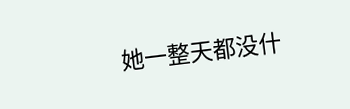她一整天都没什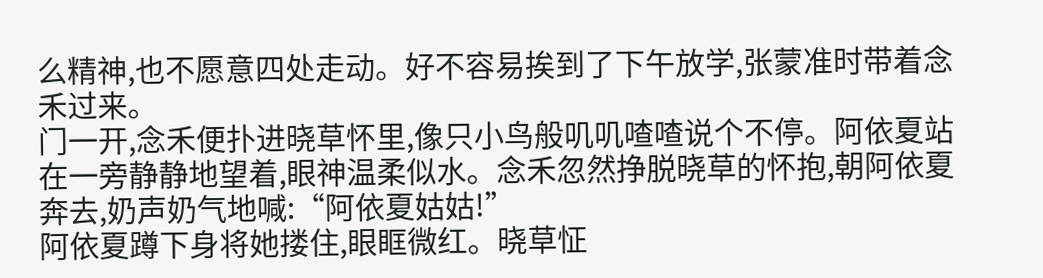么精神,也不愿意四处走动。好不容易挨到了下午放学,张蒙准时带着念禾过来。
门一开,念禾便扑进晓草怀里,像只小鸟般叽叽喳喳说个不停。阿依夏站在一旁静静地望着,眼神温柔似水。念禾忽然挣脱晓草的怀抱,朝阿依夏奔去,奶声奶气地喊:“阿依夏姑姑!”
阿依夏蹲下身将她搂住,眼眶微红。晓草怔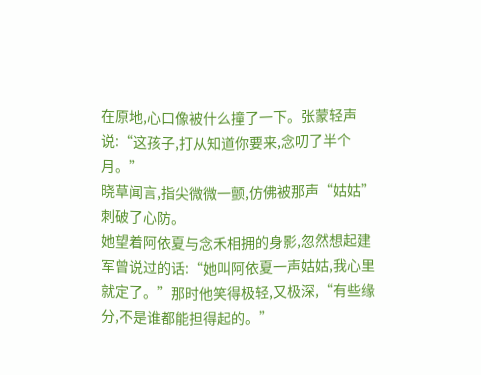在原地,心口像被什么撞了一下。张蒙轻声说:“这孩子,打从知道你要来,念叨了半个月。”
晓草闻言,指尖微微一颤,仿佛被那声“姑姑”刺破了心防。
她望着阿依夏与念禾相拥的身影,忽然想起建军曾说过的话:“她叫阿依夏一声姑姑,我心里就定了。”那时他笑得极轻,又极深,“有些缘分,不是谁都能担得起的。”